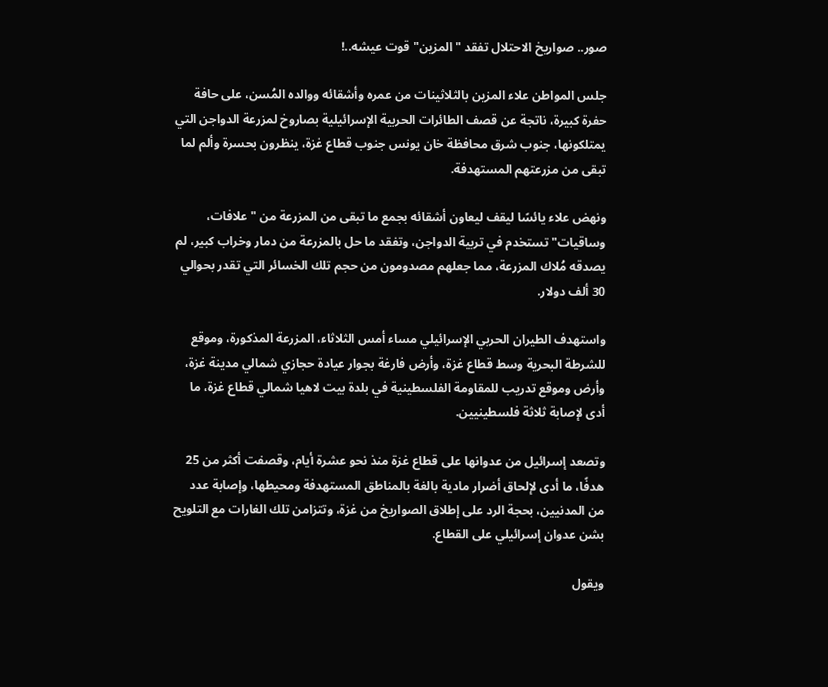صور.. صواريخ الاحتلال تفقد "المزين" قوت عيشه..!

جلس المواطن علاء المزين بالثلاثينات من عمره وأشقائه ووالده المُسن، على حافة حفرة كبيرة، ناتجة عن قصف الطائرات الحربية الإسرائيلية بصاروخ لمزرعة الدواجن التي يمتلكونها، جنوب شرق محافظة خان يونس جنوب قطاع غزة، ينظرون بحسرة وألم لما تبقى من مزرعتهم المستهدفة.

ونهض علاء يائسًا ليقف ليعاون أشقائه بجمع ما تبقى من المزرعة من "علافات، وساقيات" تستخدم في تربية الدواجن، وتفقد ما حل بالمزرعة من دمار وخراب كبير، لم يصدقه مُلاك المزرعة، مما جعلهم مصدومون من حجم تلك الخسائر التي تقدر بحوالي 30 ألف دولار.

واستهدف الطيران الحربي الإسرائيلي مساء أمس الثلاثاء، المزرعة المذكورة، وموقع للشرطة البحرية وسط قطاع غزة، وأرض فارغة بجوار عيادة حجازي شمالي مدينة غزة، وأرض وموقع تدريب للمقاومة الفلسطينية في بلدة بيت لاهيا شمالي قطاع غزة، ما أدى لإصابة ثلاثة فلسطينيين.

وتصعد إسرائيل من عدوانها على قطاع غزة منذ نحو عشرة أيام، وقصفت أكثر من 25 هدفًا، ما أدى لإلحاق أضرار مادية بالغة بالمناطق المستهدفة ومحيطها، وإصابة عدد من المدنيين، بحجة الرد على إطلاق الصواريخ من غزة، وتتزامن تلك الغارات مع التلويح بشن عدوان إسرائيلي على القطاع.

ويقول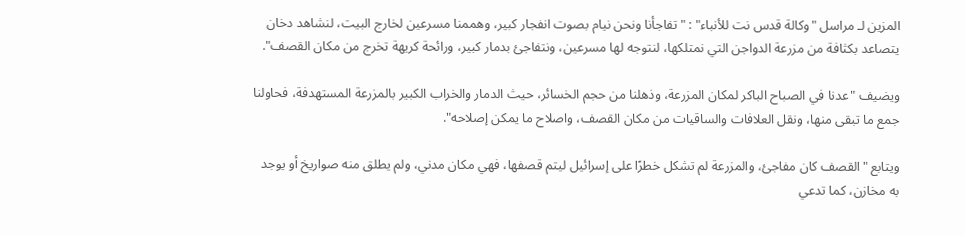المزين لـ مراسل "وكالة قدس نت للأنباء" : "تفاجأنا ونحن نيام بصوت انفجار كبير، وهممنا مسرعين لخارج البيت، لنشاهد دخان يتصاعد بكثافة من مزرعة الدواجن التي نمتلكها، لنتوجه لها مسرعين، ونتفاجئ بدمار كبير، ورائحة كريهة تخرج من مكان القصف".

ويضيف "عدنا في الصباح الباكر لمكان المزرعة، وذهلنا من حجم الخسائر، حيث الدمار والخراب الكبير بالمزرعة المستهدفة، فحاولنا جمع ما تبقى منها، ونقل العلافات والساقيات من مكان القصف، واصلاح ما يمكن إصلاحه".

ويتابع "القصف كان مفاجئ، والمزرعة لم تشكل خطرًا على إسرائيل ليتم قصفها، فهي مكان مدني، ولم يطلق منه صواريخ أو يوجد به مخازن، كما تدعي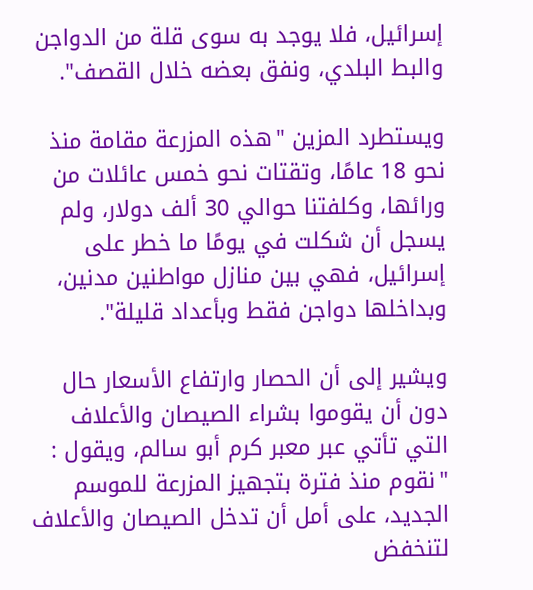إسرائيل، فلا يوجد به سوى قلة من الدواجن والبط البلدي، ونفق بعضه خلال القصف".

ويستطرد المزين "هذه المزرعة مقامة منذ نحو 18 عامًا، وتقتات نحو خمس عائلات من ورائها، وكلفتنا حوالي 30 ألف دولار، ولم يسجل أن شكلت في يومًا ما خطر على إسرائيل، فهي بين منازل مواطنين مدنين، وبداخلها دواجن فقط وبأعداد قليلة".

ويشير إلى أن الحصار وارتفاع الأسعار حال دون أن يقوموا بشراء الصيصان والأعلاف التي تأتي عبر معبر كرم أبو سالم، ويقول : "نقوم منذ فترة بتجهيز المزرعة للموسم الجديد، على أمل أن تدخل الصيصان والأعلاف لتنخفض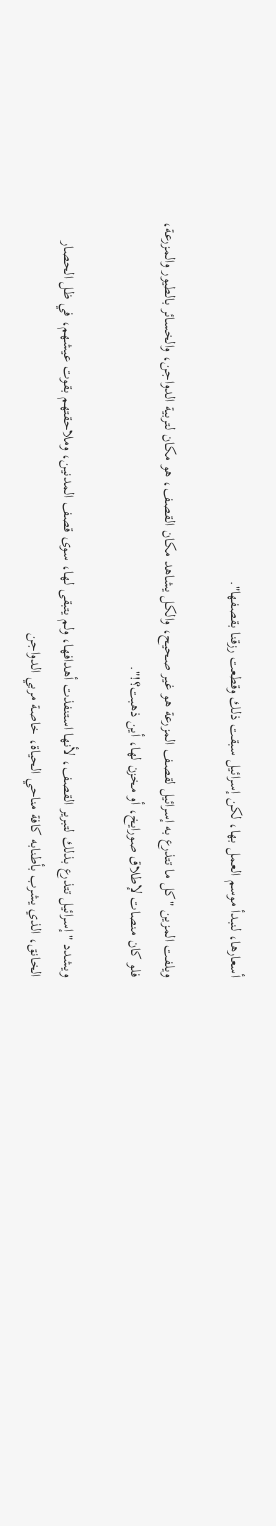أسعارها، لنبدأ موسم العمل بها، لكن إسرائيل سبقت ذلك وقطعت رزقنا بقصفها".

ويلفت المزين "كل ما تتذرع به إسرائيل لقصف المزرعة هو غير صحيح، والكل يشاهد مكان القصف، هو مكان لتربية الدواجن، والخسائر بالطيور والمزرعة، فلو كان منصات لإطلاق صورايخ، أو مخزن لها، أين ذهبت؟!".

ويشدد "إسرائيل تتذرع بذلك لتبرير القصف، لأنها استنفذت أهدافها، ولم يتبقى لها، سوى قصف المدنين، وملاحقتهم بقوت عيشهم، في ظل الحصار الخانق، الذي يشرب بأطنابه كافة مناحي الحياة، خاصة مربي الدواجن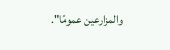والمزارعين عمومًا".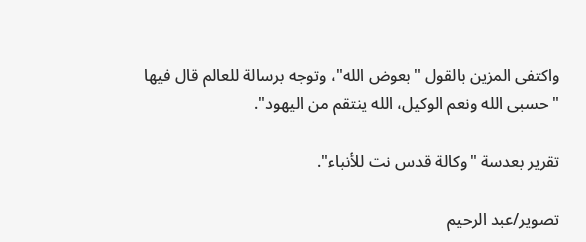واكتفى المزين بالقول "بعوض الله"، وتوجه برسالة للعالم قال فيها "حسبى الله ونعم الوكيل، الله ينتقم من اليهود".

تقرير بعدسة "وكالة قدس نت للأنباء".

تصوير/عبد الرحيم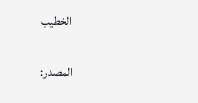الخطيب

المصدر: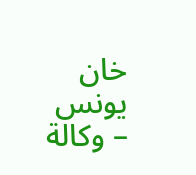خان يونس – وكالة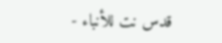قدس نت للأنباء -